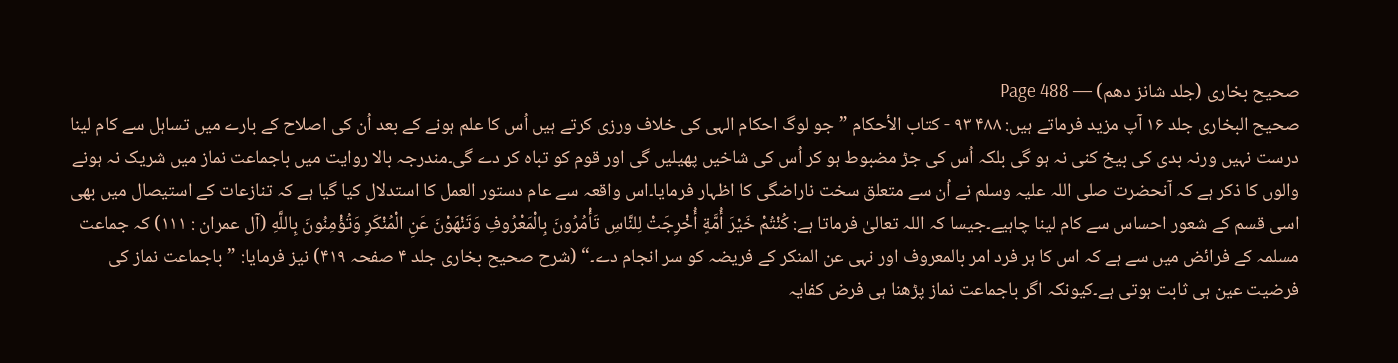صحیح بخاری (جلد شانز دھم) — Page 488
صحیح البخاری جلد ۱۶ آپ مزید فرماتے ہیں: ۴۸۸ ۹۳ - كتاب الأحكام ”جو لوگ احکام الہی کی خلاف ورزی کرتے ہیں اُس کا علم ہونے کے بعد اُن کی اصلاح کے بارے میں تساہل سے کام لینا درست نہیں ورنہ بدی کی بیخ کنی نہ ہو گی بلکہ اُس کی جڑ مضبوط ہو کر اُس کی شاخیں پھیلیں گی اور قوم کو تباہ کر دے گی۔مندرجہ بالا روایت میں باجماعت نماز میں شریک نہ ہونے والوں کا ذکر ہے کہ آنحضرت صلی اللہ علیہ وسلم نے اُن سے متعلق سخت ناراضگی کا اظہار فرمایا۔اس واقعہ سے عام دستور العمل کا استدلال کیا گیا ہے کہ تنازعات کے استیصال میں بھی اسی قسم کے شعور احساس سے کام لینا چاہیے۔جیسا کہ اللہ تعالیٰ فرماتا ہے: كُنْتُمْ خَيْرَ أُمَّةٍ أُخْرِجَتْ لِلنَّاسِ تَأْمُرُونَ بِالْمَعْرُوفِ وَتَنْهَوْنَ عَنِ الْمُنْكَرِ وَتُؤْمِنُونَ بِاللَّهِ (آل عمران : ۱۱۱) کہ جماعت مسلمہ کے فرائض میں سے ہے کہ اس کا ہر فرد امر بالمعروف اور نہی عن المنکر کے فریضہ کو سر انجام دے۔“ (شرح صحیح بخاری جلد ۴ صفحہ ۴۱۹) نیز فرمایا: ”باجماعت نماز کی فرضیت عین ہی ثابت ہوتی ہے۔کیونکہ اگر باجماعت نماز پڑھنا ہی فرض کفایہ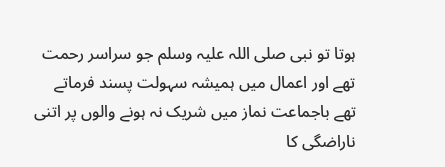ہوتا تو نبی صلی اللہ علیہ وسلم جو سراسر رحمت تھے اور اعمال میں ہمیشہ سہولت پسند فرماتے تھے باجماعت نماز میں شریک نہ ہونے والوں پر اتنی ناراضگی کا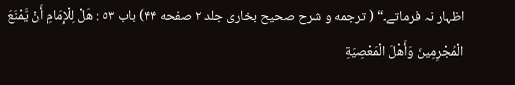اظہار نہ فرماتے۔“ ( ترجمه و شرح صحیح بخاری جلد ۲ صفحه ۴۴) باب ٥٣ : هَلْ لِلْإِمَامِ أَنْ يَّمْنَعَ الْمُجْرِمِينَ وَأَهْلَ الْمَعْصِيَةِ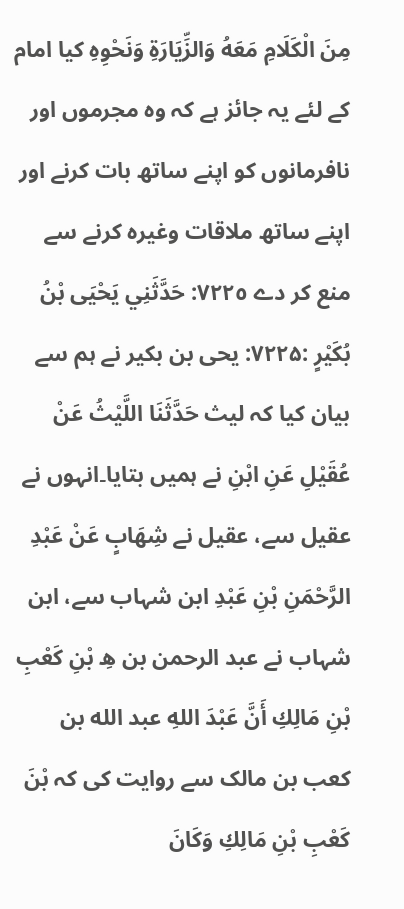مِنَ الْكَلَامِ مَعَهُ وَالزِّيَارَةِ وَنَحْوِهِ کیا امام کے لئے یہ جائز ہے کہ وہ مجرموں اور نافرمانوں کو اپنے ساتھ بات کرنے اور اپنے ساتھ ملاقات وغیرہ کرنے سے منع کر دے ٧٢٢٥: حَدَّثَنِي يَحْيَى بْنُ بُكَيْرٍ :۷۲۲۵: یحی بن بکیر نے ہم سے بیان کیا کہ لیث حَدَّثَنَا اللَّيْثُ عَنْ عُقَيْلِ عَنِ ابْنِ نے ہمیں بتایا۔انہوں نے عقیل سے، عقیل نے شِهَابٍ عَنْ عَبْدِ الرَّحْمَنِ بْنِ عَبْدِ ابن شہاب سے، ابن شہاب نے عبد الرحمن بن هِ بْنِ كَعْبِ بْنِ مَالِكِ أَنَّ عَبْدَ اللهِ عبد الله بن كعب بن مالک سے روایت کی کہ بْنَ كَعْبِ بْنِ مَالِكِ وَكَانَ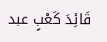قَائِدَ كَعْبٍ عبد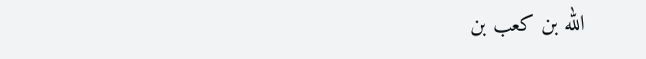الله بن کعب بن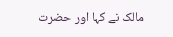مالک نے کہا اور حضرت